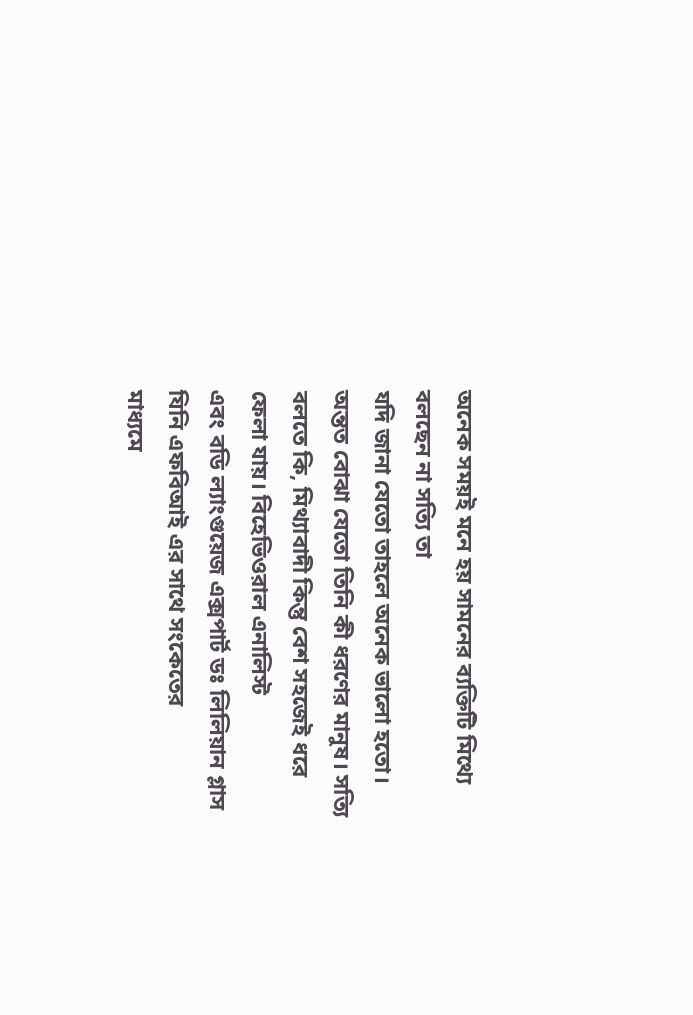অনেক সময়ই মনে হয় সামনের ব্যক্তিটি মিথ্যে বলছেন না সত্যি তা
যদি জানা যেতো তাহলে অনেক ভালো হতো। অন্তত বোঝা যেতো তিনি কী ধরণের মানুষ। সত্যি
বলতে কি, মিথ্যাবাদী কিন্তু বেশ সহজেই ধরে ফেলা যায়। বিহেভিওরাল এনালিস্ট
এবং বডি ল্যাংগুয়েজ এক্সপার্ট ডঃ লিলিয়ান গ্লাস যিনি এফবিআই এর সাথে সংকেতের
মাধ্যমে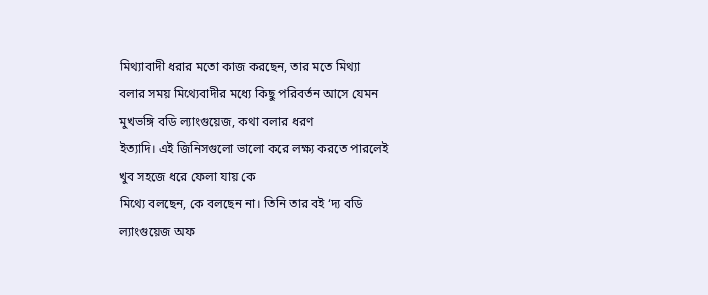মিথ্যাবাদী ধরার মতো কাজ করছেন, তার মতে মিথ্যা
বলার সময় মিথ্যেবাদীর মধ্যে কিছু পরিবর্তন আসে যেমন মুখভঙ্গি বডি ল্যাংগুয়েজ, কথা বলার ধরণ
ইত্যাদি। এই জিনিসগুলো ভালো করে লক্ষ্য করতে পারলেই খুব সহজে ধরে ফেলা যায় কে
মিথ্যে বলছেন, কে বলছেন না। তিনি তার বই ‘দ্য বডি ল্যাংগুয়েজ অফ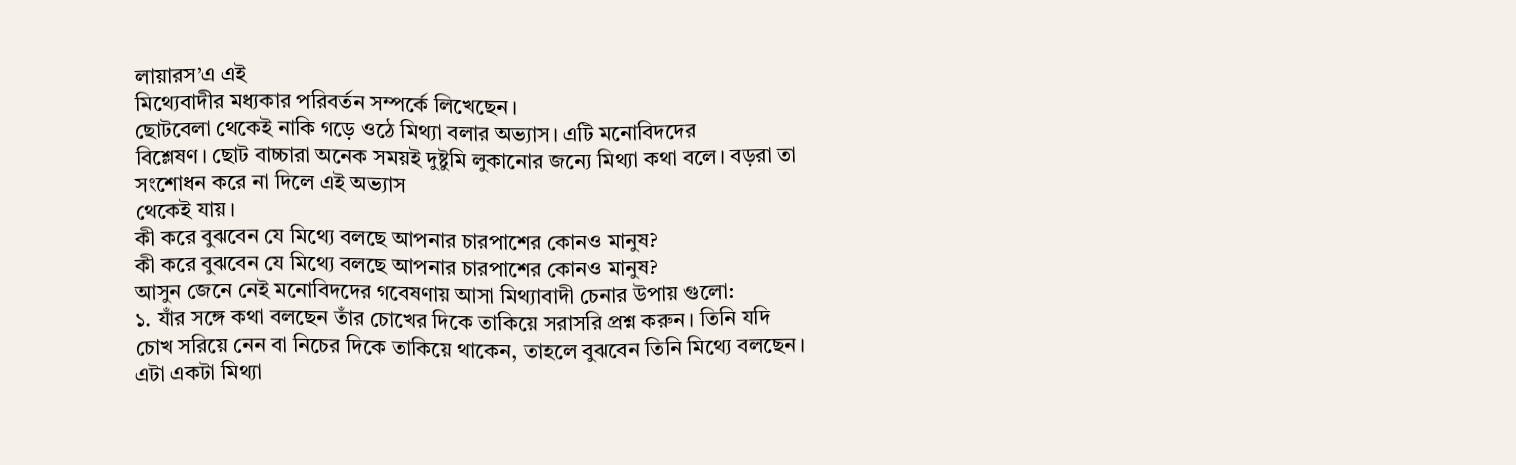লায়ারস’এ এই
মিথ্যেবাদীর মধ্যকার পরিবর্তন সম্পর্কে লিখেছেন।
ছোটবেলা থেকেই নাকি গড়ে ওঠে মিথ্যা বলার অভ্যাস। এটি মনোবিদদের
বিশ্লেষণ। ছোট বাচ্চারা অনেক সময়ই দুষ্টুমি লুকানোর জন্যে মিথ্যা কথা বলে। বড়রা তা
সংশোধন করে না দিলে এই অভ্যাস
থেকেই যায়।
কী করে বুঝবেন যে মিথ্যে বলছে আপনার চারপাশের কোনও মানুষ?
কী করে বুঝবেন যে মিথ্যে বলছে আপনার চারপাশের কোনও মানুষ?
আসুন জেনে নেই মনোবিদদের গবেষণায় আসা মিথ্যাবাদী চেনার উপায় গুলো:
১. যাঁর সঙ্গে কথা বলছেন তাঁর চোখের দিকে তাকিয়ে সরাসরি প্রশ্ন করুন। তিনি যদি চোখ সরিয়ে নেন বা নিচের দিকে তাকিয়ে থাকেন, তাহলে বুঝবেন তিনি মিথ্যে বলছেন। এটা একটা মিথ্যা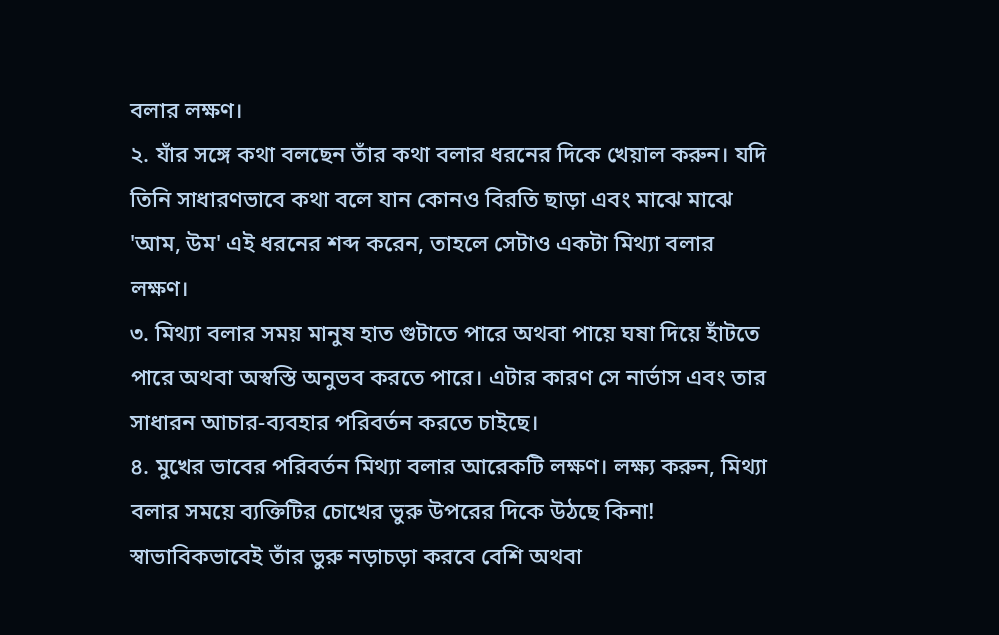বলার লক্ষণ।
২. যাঁর সঙ্গে কথা বলছেন তাঁর কথা বলার ধরনের দিকে খেয়াল করুন। যদি তিনি সাধারণভাবে কথা বলে যান কোনও বিরতি ছাড়া এবং মাঝে মাঝে 'আম, উম' এই ধরনের শব্দ করেন, তাহলে সেটাও একটা মিথ্যা বলার লক্ষণ।
৩. মিথ্যা বলার সময় মানুষ হাত গুটাতে পারে অথবা পায়ে ঘষা দিয়ে হাঁটতে পারে অথবা অস্বস্তি অনুভব করতে পারে। এটার কারণ সে নার্ভাস এবং তার সাধারন আচার-ব্যবহার পরিবর্তন করতে চাইছে।
৪. মুখের ভাবের পরিবর্তন মিথ্যা বলার আরেকটি লক্ষণ। লক্ষ্য করুন, মিথ্যা বলার সময়ে ব্যক্তিটির চোখের ভুরু উপরের দিকে উঠছে কিনা! স্বাভাবিকভাবেই তাঁর ভুরু নড়াচড়া করবে বেশি অথবা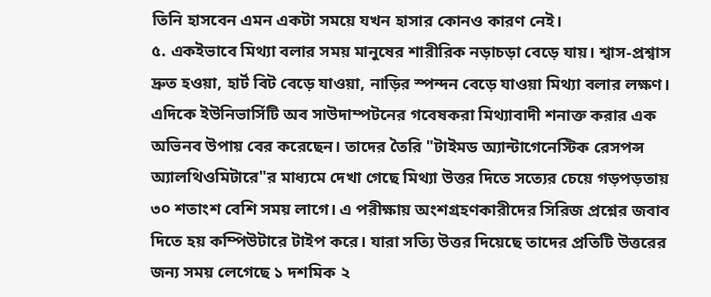তিনি হাসবেন এমন একটা সময়ে যখন হাসার কোনও কারণ নেই।
৫. একইভাবে মিথ্যা বলার সময় মানুষের শারীরিক নড়াচড়া বেড়ে যায়। শ্বাস-প্রশ্বাস দ্রুত হওয়া, হার্ট বিট বেড়ে যাওয়া, নাড়ির স্পন্দন বেড়ে যাওয়া মিথ্যা বলার লক্ষণ।
এদিকে ইউনিভার্সিটি অব সাউদাম্পটনের গবেষকরা মিথ্যাবাদী শনাক্ত করার এক অভিনব উপায় বের করেছেন। তাদের তৈরি "টাইমড অ্যান্টাগেনেস্টিক রেসপন্স অ্যালথিওমিটারে"র মাধ্যমে দেখা গেছে মিথ্যা উত্তর দিতে সত্যের চেয়ে গড়পড়তায় ৩০ শতাংশ বেশি সময় লাগে। এ পরীক্ষায় অংশগ্রহণকারীদের সিরিজ প্রশ্নের জবাব দিতে হয় কম্পিউটারে টাইপ করে। যারা সত্যি উত্তর দিয়েছে তাদের প্রতিটি উত্তরের জন্য সময় লেগেছে ১ দশমিক ২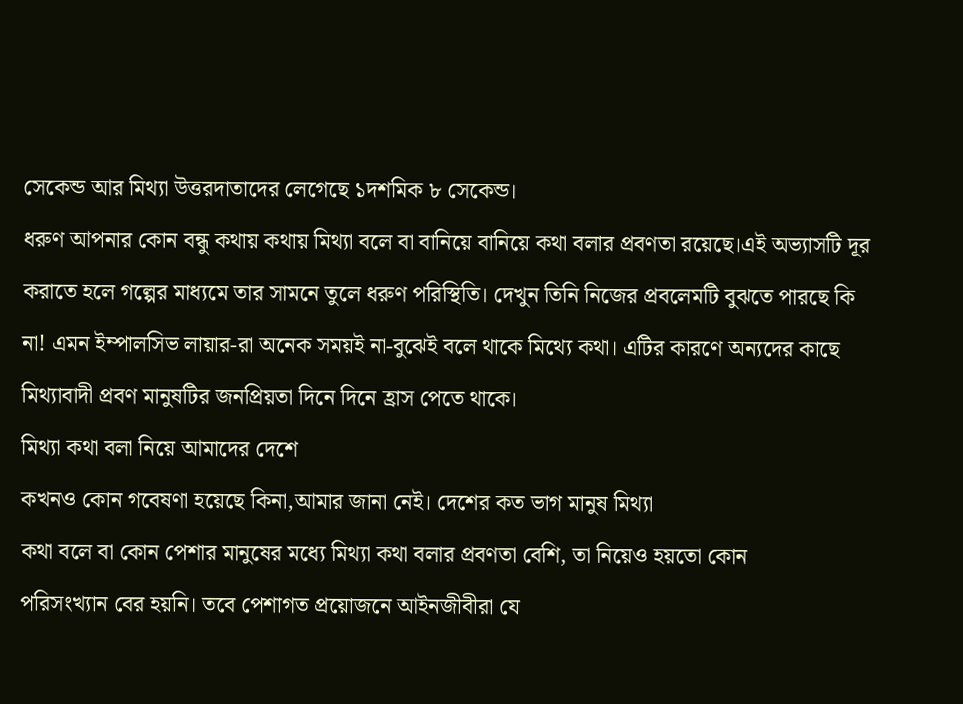সেকেন্ড আর মিথ্যা উত্তরদাতাদের লেগেছে ১দশমিক ৮ সেকেন্ড।
ধরুণ আপনার কোন বন্ধু কথায় কথায় মিথ্যা বলে বা বানিয়ে বানিয়ে কথা বলার প্রবণতা রয়েছে।এই অভ্যাসটি দূর করাতে হলে গল্পের মাধ্যমে তার সামনে তুলে ধরুণ পরিস্থিতি। দেখুন তিনি নিজের প্রবলেমটি বুঝতে পারছে কি না! এমন ইম্পালসিভ লায়ার-রা অনেক সময়ই না-বুঝেই বলে থাকে মিথ্যে কথা। এটির কারণে অন্যদের কাছে মিথ্যাবাদী প্রবণ মানুষটির জনপ্রিয়তা দিনে দিনে হ্রাস পেতে থাকে।
মিথ্যা কথা বলা নিয়ে আমাদের দেশে
কখনও কোন গবেষণা হয়েছে কিনা,আমার জানা নেই। দেশের কত ভাগ মানুষ মিথ্যা
কথা বলে বা কোন পেশার মানুষের মধ্যে মিথ্যা কথা বলার প্রবণতা বেশি, তা নিয়েও হয়তো কোন
পরিসংখ্যান বের হয়নি। তবে পেশাগত প্রয়োজনে আইনজীবীরা যে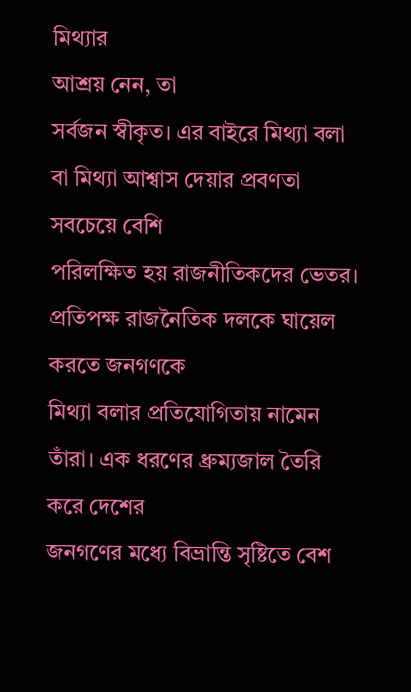মিথ্যার
আশ্রয় নেন, তা
সর্বজন স্বীকৃত। এর বাইরে মিথ্যা বলা বা মিথ্যা আশ্বাস দেয়ার প্রবণতা সবচেয়ে বেশি
পরিলক্ষিত হয় রাজনীতিকদের ভেতর। প্রতিপক্ষ রাজনৈতিক দলকে ঘায়েল করতে জনগণকে
মিথ্যা বলার প্রতিযোগিতায় নামেন তাঁরা। এক ধরণের ধ্রুম্যজাল তৈরি করে দেশের
জনগণের মধ্যে বিভ্রান্তি সৃষ্টিতে বেশ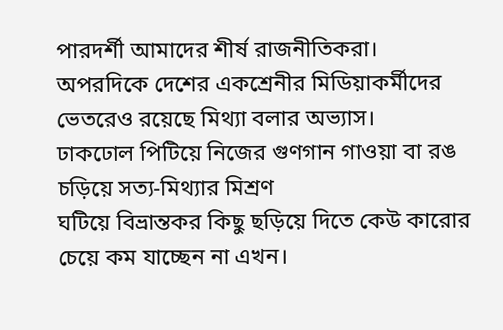পারদর্শী আমাদের শীর্ষ রাজনীতিকরা।
অপরদিকে দেশের একশ্রেনীর মিডিয়াকর্মীদের ভেতরেও রয়েছে মিথ্যা বলার অভ্যাস।
ঢাকঢোল পিটিয়ে নিজের গুণগান গাওয়া বা রঙ চড়িয়ে সত্য-মিথ্যার মিশ্রণ
ঘটিয়ে বিভ্রান্তকর কিছু ছড়িয়ে দিতে কেউ কারোর চেয়ে কম যাচ্ছেন না এখন।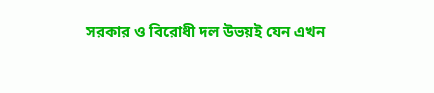সরকার ও বিরোধী দল উভয়ই যেন এখন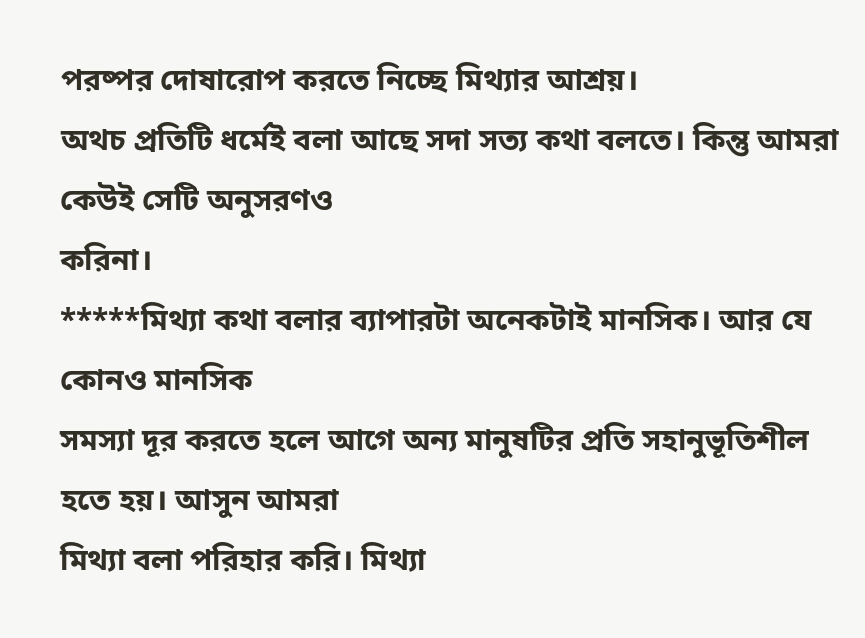পরষ্পর দোষারোপ করতে নিচ্ছে মিথ্যার আশ্রয়।
অথচ প্রতিটি ধর্মেই বলা আছে সদা সত্য কথা বলতে। কিন্তু আমরা কেউই সেটি অনুসরণও
করিনা।
*****মিথ্যা কথা বলার ব্যাপারটা অনেকটাই মানসিক। আর যে কোনও মানসিক
সমস্যা দূর করতে হলে আগে অন্য মানুষটির প্রতি সহানুভূতিশীল হতে হয়। আসুন আমরা
মিথ্যা বলা পরিহার করি। মিথ্যা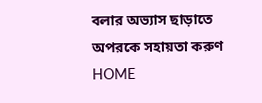বলার অভ্যাস ছাড়াতে অপরকে সহায়তা করুণ
HOME